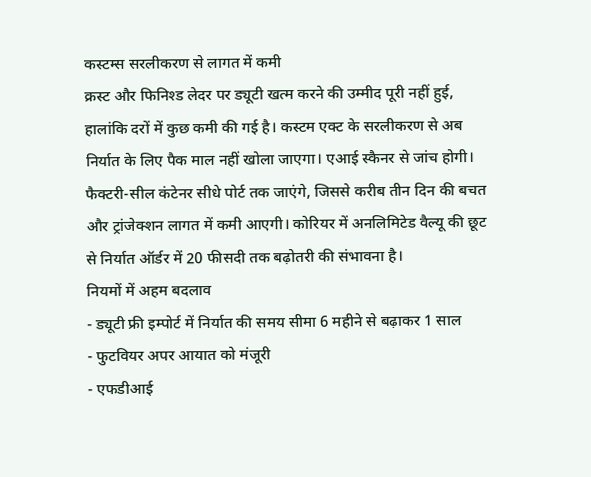कस्टम्स सरलीकरण से लागत में कमी
क्रस्ट और फिनिश्ड लेदर पर ड्यूटी खत्म करने की उम्मीद पूरी नहीं हुई, हालांकि दरों में कुछ कमी की गई है। कस्टम एक्ट के सरलीकरण से अब निर्यात के लिए पैक माल नहीं खोला जाएगा। एआई स्कैनर से जांच होगी। फैक्टरी-सील कंटेनर सीधे पोर्ट तक जाएंगे, जिससे करीब तीन दिन की बचत और ट्रांजेक्शन लागत में कमी आएगी। कोरियर में अनलिमिटेड वैल्यू की छूट से निर्यात ऑर्डर में 20 फीसदी तक बढ़ोतरी की संभावना है।
नियमों में अहम बदलाव
- ड्यूटी फ्री इम्पोर्ट में निर्यात की समय सीमा 6 महीने से बढ़ाकर 1 साल
- फुटवियर अपर आयात को मंजूरी
- एफडीआई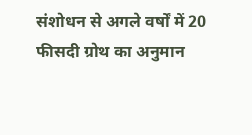संशोधन से अगले वर्षों में 20 फीसदी ग्रोथ का अनुमान